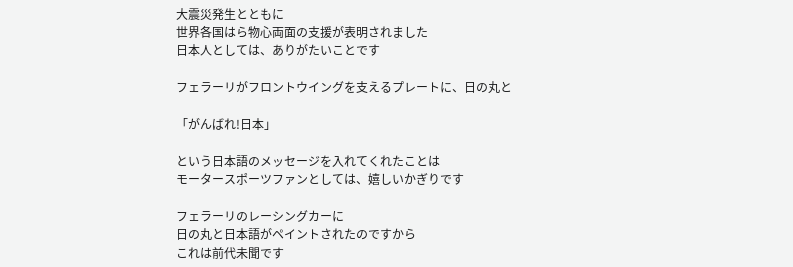大震災発生とともに
世界各国はら物心両面の支援が表明されました
日本人としては、ありがたいことです

フェラーリがフロントウイングを支えるプレートに、日の丸と

「がんばれ!日本」

という日本語のメッセージを入れてくれたことは
モータースポーツファンとしては、嬉しいかぎりです

フェラーリのレーシングカーに
日の丸と日本語がペイントされたのですから
これは前代未聞です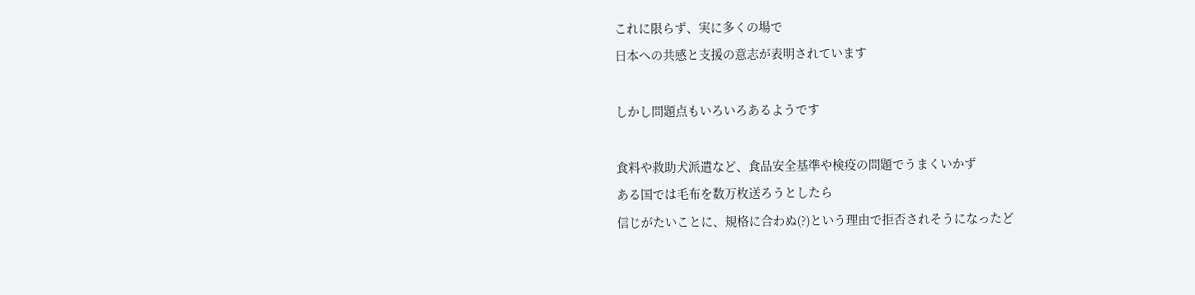これに限らず、実に多くの場で
日本への共感と支援の意志が表明されています

しかし問題点もいろいろあるようです

食料や救助犬派遣など、食品安全基準や検疫の問題でうまくいかず
ある国では毛布を数万枚送ろうとしたら
信じがたいことに、規格に合わぬ(?)という理由で拒否されそうになったど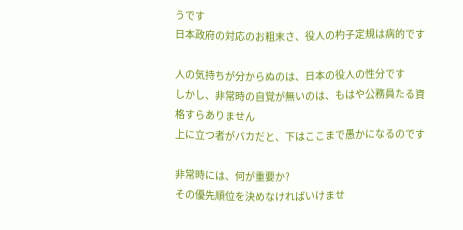うです
日本政府の対応のお粗末さ、役人の杓子定規は病的です

人の気持ちが分からぬのは、日本の役人の性分です
しかし、非常時の自覚が無いのは、もはや公務員たる資格すらありません
上に立つ者がバカだと、下はここまで愚かになるのです

非常時には、何が重要か?
その優先順位を決めなければいけませ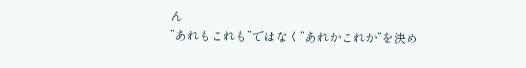ん
”あれもこれも”ではなく”あれかこれか”を決め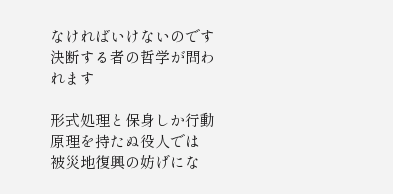なければいけないのです
決断する者の哲学が問われます

形式処理と保身しか行動原理を持たぬ役人では
被災地復興の妨げにな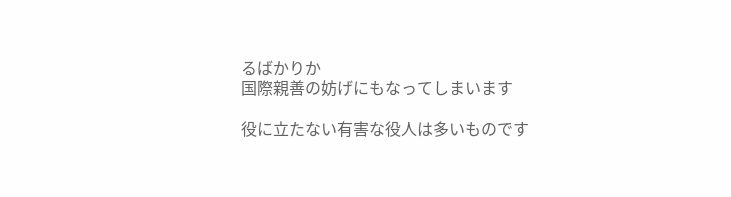るばかりか
国際親善の妨げにもなってしまいます

役に立たない有害な役人は多いものです